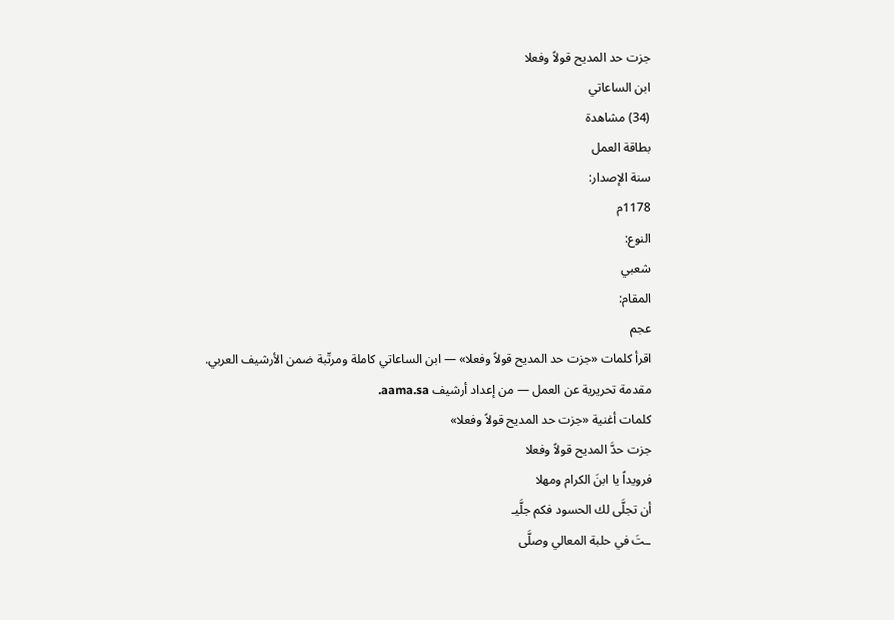جزت حد المديح قولاً وفعلا
ابن الساعاتي
(34) مشاهدة
بطاقة العمل
سنة الإصدار:
1178م
النوع:
شعبي
المقام:
عجم
اقرأ كلمات «جزت حد المديح قولاً وفعلا» — ابن الساعاتي كاملة ومرتّبة ضمن الأرشيف العربي.
مقدمة تحريرية عن العمل — من إعداد أرشيف aama.sa.
كلمات أغنية «جزت حد المديح قولاً وفعلا»
جزت حدَّ المديح قولاً وفعلا
فرويداً يا ابنَ الكرام ومهلا
أن تجلَّى لك الحسود فكم جلَّيـ
ـتَ في حلبة المعالي وصلَّى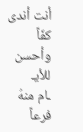أنت أندى كفّاً وأحسن للأيـ
ـام منهُ فرعاً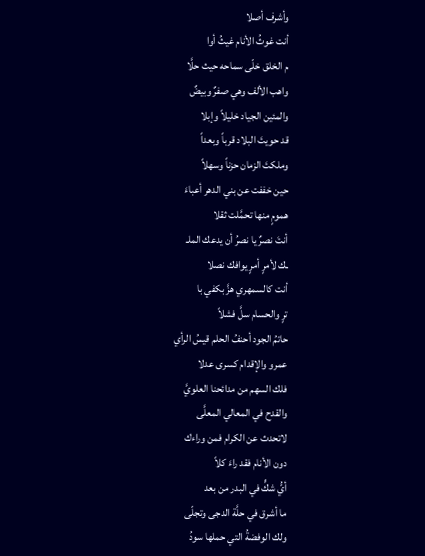وأشرف أصلا
أنت غوثُ الأنام غيثُ أوا
م الخلق خلّى سماحه حيث حلَّا
واهب الألف وهي صفرٌ وبيضٌ
والمئين الجياد خليلاً وإبلا
قد حويتَ البلاد قرباً وبعداً
وملكتَ الزمان حزناً وسهلاً
حين خففت عن بني الدهر أعباءَ
همومٍ منها تحمَّلت ثقلا
أنتَ نصرٌ يا نصرُ أن يدعك الملـ
ـك لأمرٍ أمرٍ يوافك نصلا
أنت كالسمهري هزَّ بكفي با
ترٍ والحسام سلَّ فشلاً
حاتمُ الجود أحنفُ الحلم قيسُ الرأي
عمرو والإقدام كسرى عدلا
فلك السهم من مدائحنا العلويَّ
والقدح في المعالي المعلَّى
لاتحدث عن الكرام فمن وراءك
دون الأنام فقد راءَ كلاً
أيُّ شكٍّ في البدر من بعد
ما أشرق في حلَّة الدجى وتجلّى
ولك الوفضةُ التي حملها سودُ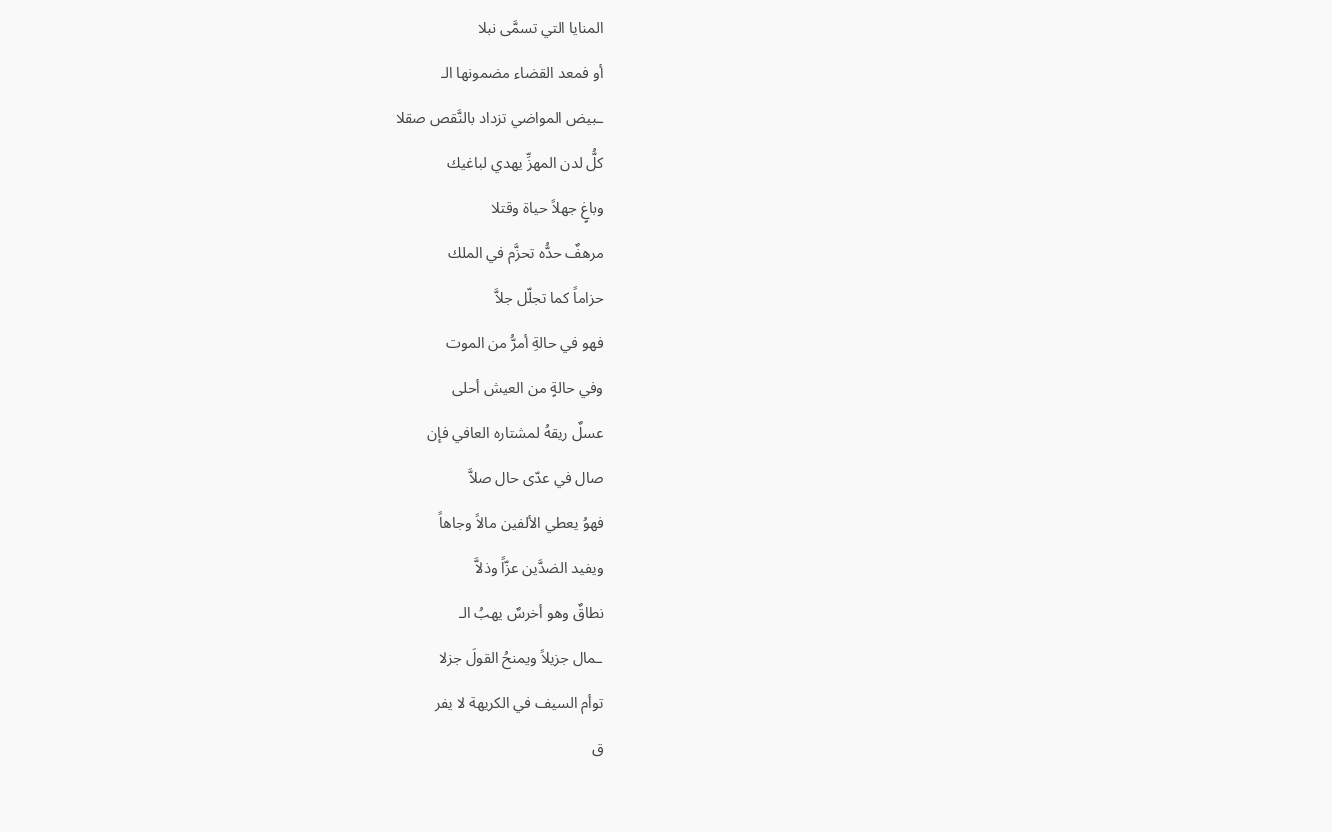المنايا التي تسمَّى نبلا
أو فمعد القضاء مضمونها الـ
ـبيض المواضي تزداد بالنَّقص صقلا
كلُّ لدن المهزِّ يهدي لباغيك
وباغٍ جهلاً حياة وقتلا
مرهفٌ حدُّه تحزَّم في الملك
حزاماً كما تجلّل جلاَّ
فهو في حالةِ أمرُّ من الموت
وفي حالةٍ من العيش أحلى
عسلٌ ريقهُ لمشتاره العافي فإن
صال في عدّى حال صلاَّ
فهوُ يعطي الألفين مالاً وجاهاً
ويفيد الضدَّين عزّاً وذلاَّ
نطاقٌ وهو أخرسٌ يهبُ الـ
ـمال جزيلاً ويمنحُ القولَ جزلا
توأم السيف في الكريهة لا يفر
ق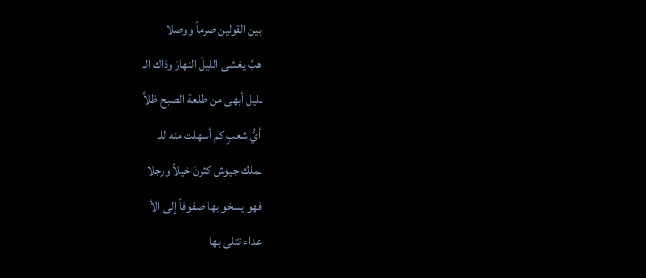بين القولين صرماً ووصلا
هبَّ يغشى الليلَ النهارَ وذاك الـ
ـليل أبهى من طلعة الصبح ظلاَّ
أيُّ شعبٍ كم أسهلت منه للـ
ـملك جيوش كثرنَ خيلاً ورجلا
فهو يسخو بها صفوفاً إلى الأ
عداء تتلى بها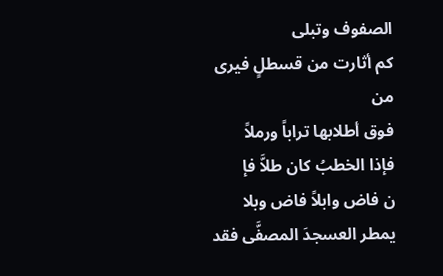الصفوف وتبلى
كم أثارت من قسطلٍ فيرى من
فوق أطلابها تراباً ورملاً
فإذا الخطبُ كان طلاَّ فإ
ن فاض وابلاً فاض وبلا
يمطر العسجدَ المصفَّى فقد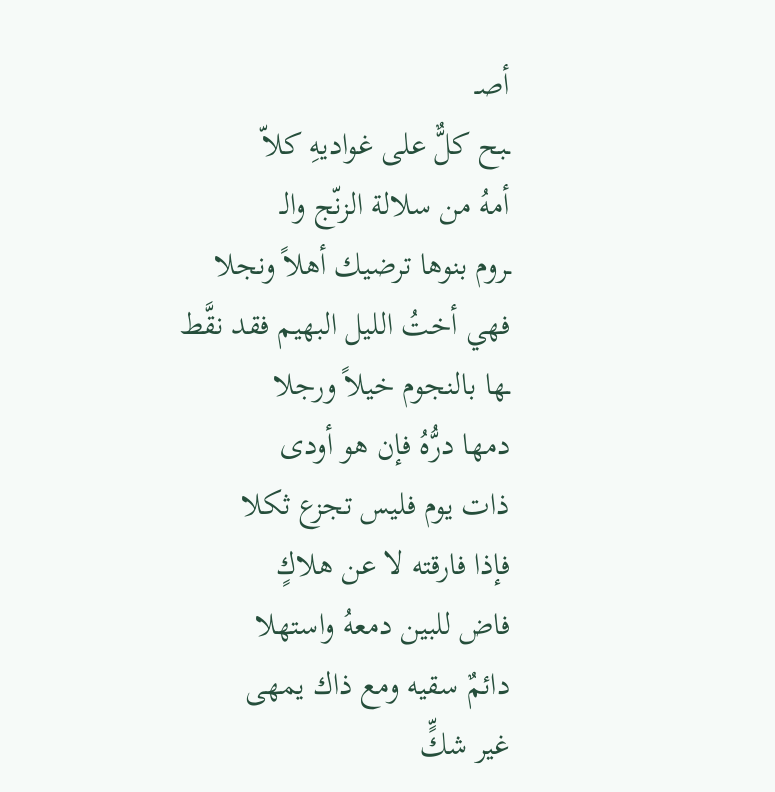أصـ
ـبح كلٌّ على غواديهِ كلاّ
أمهُ من سلالة الزنّج والـ
ـروم بنوها ترضيك أهلاً ونجلا
فهي أختُ الليل البهيم فقد نقَّط
ـها بالنجوم خيلاً ورجلا
دمها درُّهُ فإن هو أودى
ذات يوم فليس تجزع ثكلا
فإذا فارقته لا عن هلاكٍ
فاض للبين دمعهُ واستهلا
دائمٌ سقيه ومع ذاك يمهى
غير شكٍّ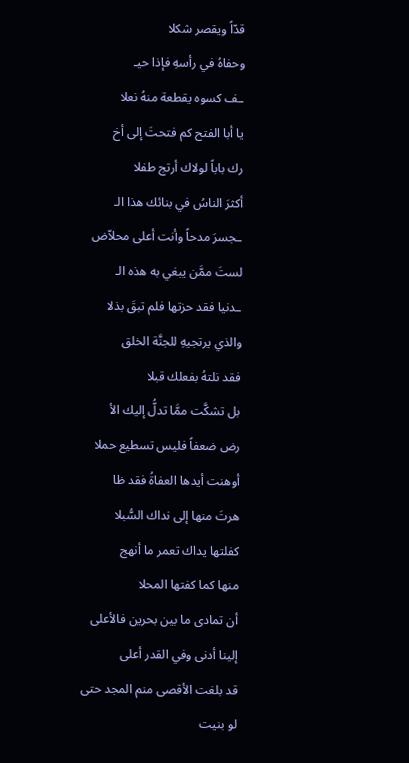قدّاً ويقصر شكلا
وحفاهُ في رأسهِ فإذا حيـ
ـف كسوه يقطعة منهُ نعلا
يا أبا الفتح كم فتحتَ إلى أخ
رك باباً لولاك أرتج طفلا
أكثرَ الناسُ في بنائك هذا الـ
ـجسرَ مدحاً وأنت أعلى محلاّض
لستَ ممَّن يبغي به هذه الـ
ـدنيا فقد حزتها فلم تبقَ بذلا
والذي يرتجيهِ للجنَّة الخلق
فقد نلتهُ بفعلك قبلا
بل تشكَّت ممَّا تدلُّ إليك الأ
رض ضعفاً فليس تسطيع حملا
أوهنت أيدها العفاةُ فقد ظا
هرتَ منها إلى نداك السُّبلا
كفلتها يداك تعمر ما أنهج
منها كما كفتها المحلا
أن تمادى ما بين بحرين فالأعلى
إلينا أدنى وفي القدر أعلى
قد بلغت الأقصى منم المجد حتى
لو بنيت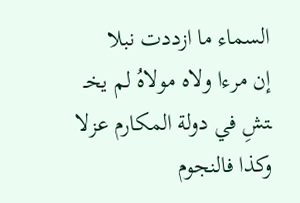السماء ما ازددت نبلا
إن مرءا ولاه مولاهُ لم يخـ
ـتشِ في دولة المكارم عزلا
وكذا فالنجوم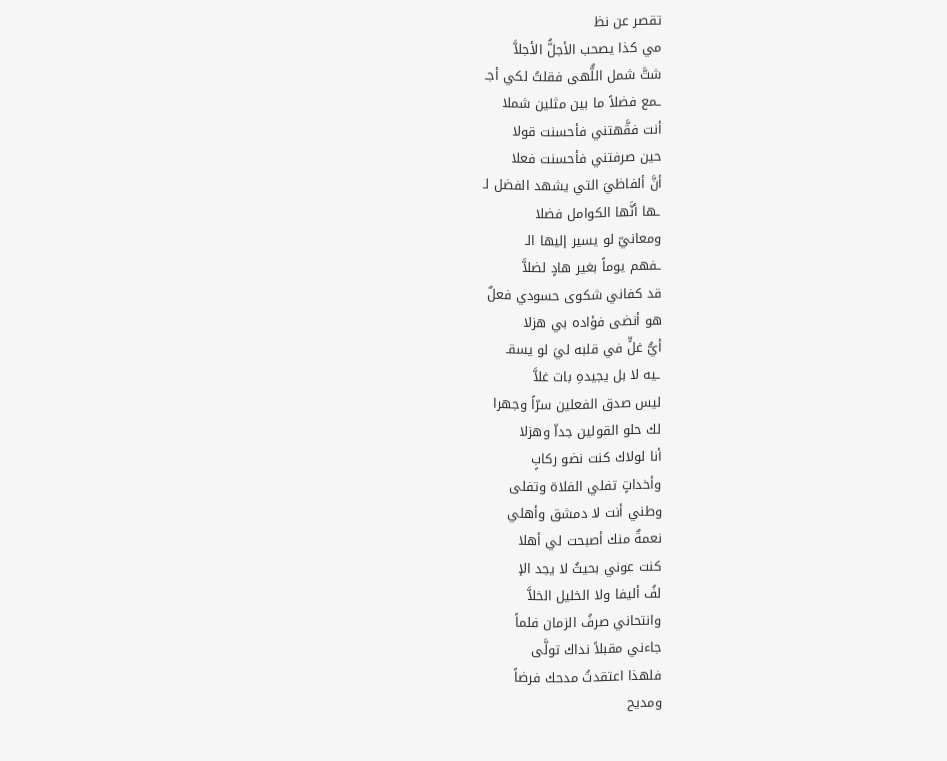تقصر عن نظ
مي كذا يصحب الأجلُّ الأجلاَّ
شتَّ شمل اللُّهى فقلتُ لكي أجـ
ـمع فضلاً ما بين مثلين شملا
أنت فقَّهتني فأحسنت قولا
حين صرفتني فأحسنت فعلا
أنَّ ألفاظيَ التي يشهد الفضل لـ
ـها أنَّها الكوامل فضلا
ومعانيّ لو يسير إليها الـ
ـفهم يوماً بغير هادٍ لضلاَّ
قد كفاني شكوى حسودي فعلٌ
هو أنضى فؤاده بي هزلا
أيُّ غلٍّ في قلبه ليَ لو يسقـ
ـيه لا بل يجيدهِ بات غلاَّ
ليس صدق الفعلين سرّاً وجهرا
لك حلو القولين جداّ وهزلا
أنا لولاك كنت نضو ركابٍ
وأخداتٍ تفلي الفلاة وتفلى
وطني أنت لا دمشق وأهلي
نعمةٌ منك أصبحت لي أهلا
كنت عوني بحيثُ لا يجد الإ
لفُ أليفا ولا الخليل الخلاَّ
وانتحاني صرفُ الزمان فلماً
جاءني مقبلاً نداك تولَّى
فلهذا اعتقدتُ مدحك فرضاً
ومديح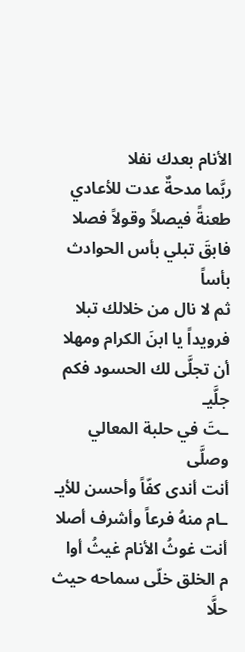الأنام بعدك نفلا
ربَّما مدحةٌ عدت للأعادي
طعنةً فيصلاً وقولاً فصلا
فابقَ تبلي بأس الحوادث بأساً
ثم لا نال من خلالك تبلا
فرويداً يا ابنَ الكرام ومهلا
أن تجلَّى لك الحسود فكم جلَّيـ
ـتَ في حلبة المعالي وصلَّى
أنت أندى كفّاً وأحسن للأيـ
ـام منهُ فرعاً وأشرف أصلا
أنت غوثُ الأنام غيثُ أوا
م الخلق خلّى سماحه حيث حلَّا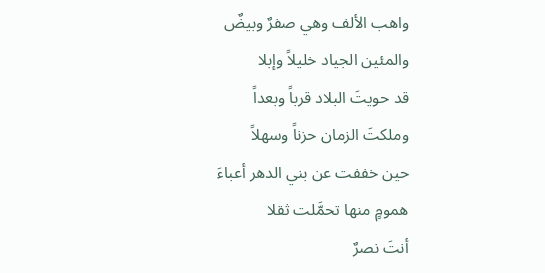واهب الألف وهي صفرٌ وبيضٌ
والمئين الجياد خليلاً وإبلا
قد حويتَ البلاد قرباً وبعداً
وملكتَ الزمان حزناً وسهلاً
حين خففت عن بني الدهر أعباءَ
همومٍ منها تحمَّلت ثقلا
أنتَ نصرٌ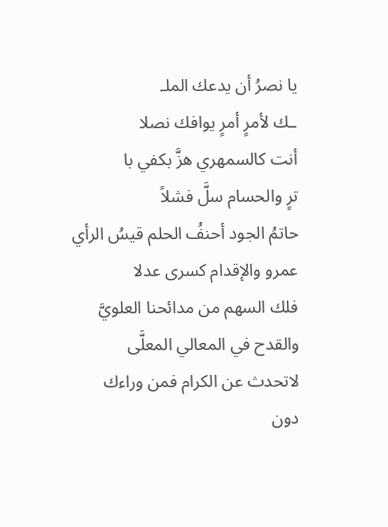يا نصرُ أن يدعك الملـ
ـك لأمرٍ أمرٍ يوافك نصلا
أنت كالسمهري هزَّ بكفي با
ترٍ والحسام سلَّ فشلاً
حاتمُ الجود أحنفُ الحلم قيسُ الرأي
عمرو والإقدام كسرى عدلا
فلك السهم من مدائحنا العلويَّ
والقدح في المعالي المعلَّى
لاتحدث عن الكرام فمن وراءك
دون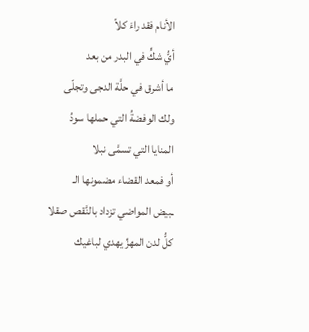الأنام فقد راءَ كلاً
أيُّ شكٍّ في البدر من بعد
ما أشرق في حلَّة الدجى وتجلّى
ولك الوفضةُ التي حملها سودُ
المنايا التي تسمَّى نبلا
أو فمعد القضاء مضمونها الـ
ـبيض المواضي تزداد بالنَّقص صقلا
كلُّ لدن المهزِّ يهدي لباغيك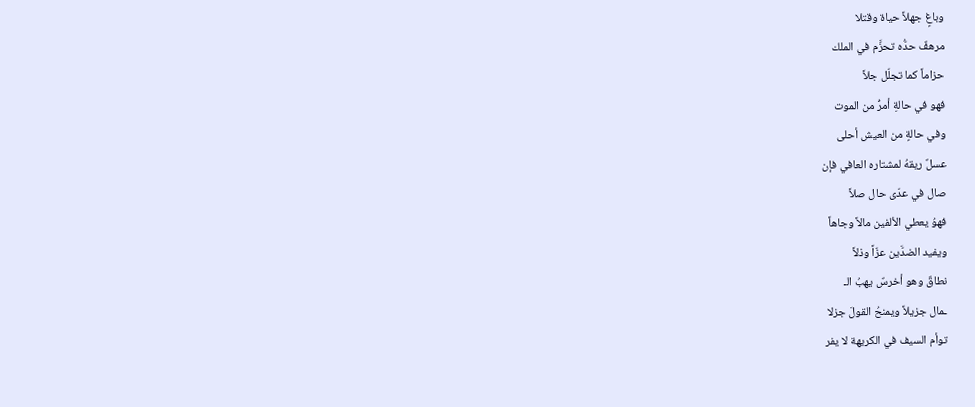وباغٍ جهلاً حياة وقتلا
مرهفٌ حدُّه تحزَّم في الملك
حزاماً كما تجلّل جلاَّ
فهو في حالةِ أمرُّ من الموت
وفي حالةٍ من العيش أحلى
عسلٌ ريقهُ لمشتاره العافي فإن
صال في عدّى حال صلاَّ
فهوُ يعطي الألفين مالاً وجاهاً
ويفيد الضدَّين عزّاً وذلاَّ
نطاقٌ وهو أخرسٌ يهبُ الـ
ـمال جزيلاً ويمنحُ القولَ جزلا
توأم السيف في الكريهة لا يفر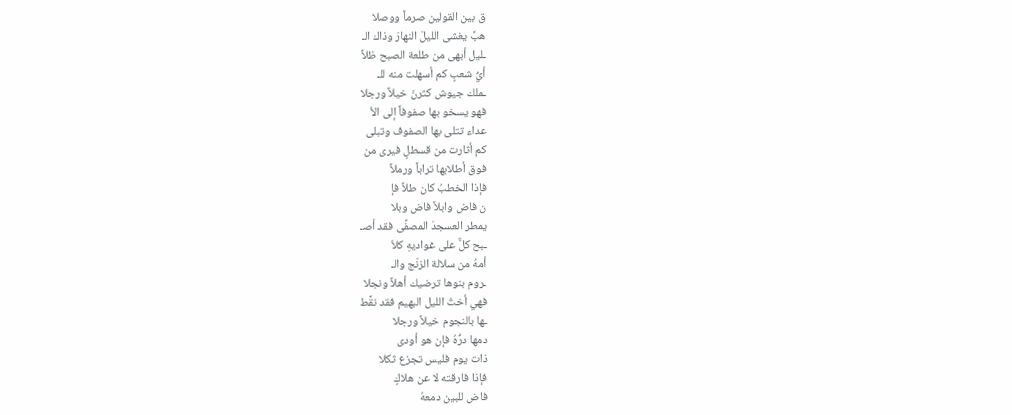ق بين القولين صرماً ووصلا
هبَّ يغشى الليلَ النهارَ وذاك الـ
ـليل أبهى من طلعة الصبح ظلاَّ
أيُّ شعبٍ كم أسهلت منه للـ
ـملك جيوش كثرنَ خيلاً ورجلا
فهو يسخو بها صفوفاً إلى الأ
عداء تتلى بها الصفوف وتبلى
كم أثارت من قسطلٍ فيرى من
فوق أطلابها تراباً ورملاً
فإذا الخطبُ كان طلاَّ فإ
ن فاض وابلاً فاض وبلا
يمطر العسجدَ المصفَّى فقد أصـ
ـبح كلٌّ على غواديهِ كلاّ
أمهُ من سلالة الزنّج والـ
ـروم بنوها ترضيك أهلاً ونجلا
فهي أختُ الليل البهيم فقد نقَّط
ـها بالنجوم خيلاً ورجلا
دمها درُّهُ فإن هو أودى
ذات يوم فليس تجزع ثكلا
فإذا فارقته لا عن هلاكٍ
فاض للبين دمعهُ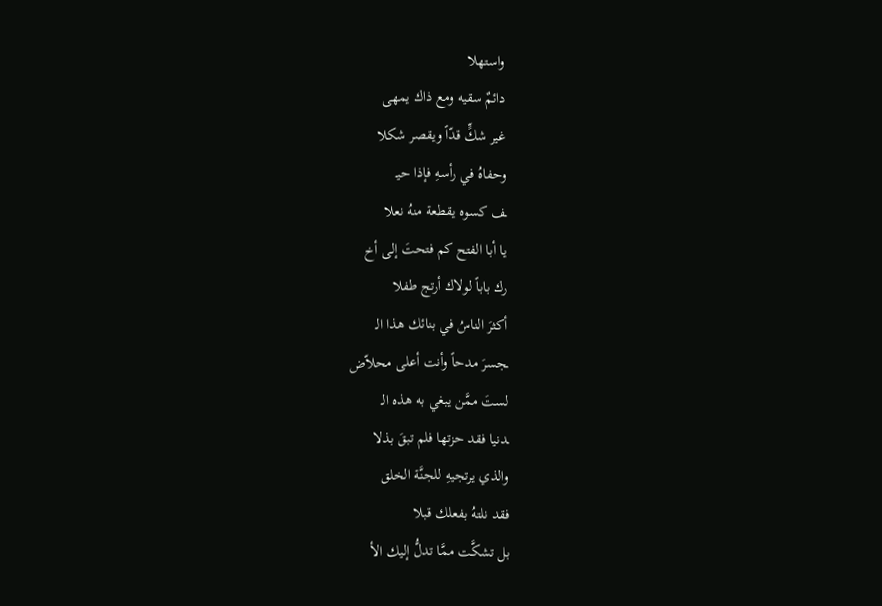واستهلا
دائمٌ سقيه ومع ذاك يمهى
غير شكٍّ قدّاً ويقصر شكلا
وحفاهُ في رأسهِ فإذا حيـ
ـف كسوه يقطعة منهُ نعلا
يا أبا الفتح كم فتحتَ إلى أخ
رك باباً لولاك أرتج طفلا
أكثرَ الناسُ في بنائك هذا الـ
ـجسرَ مدحاً وأنت أعلى محلاّض
لستَ ممَّن يبغي به هذه الـ
ـدنيا فقد حزتها فلم تبقَ بذلا
والذي يرتجيهِ للجنَّة الخلق
فقد نلتهُ بفعلك قبلا
بل تشكَّت ممَّا تدلُّ إليك الأ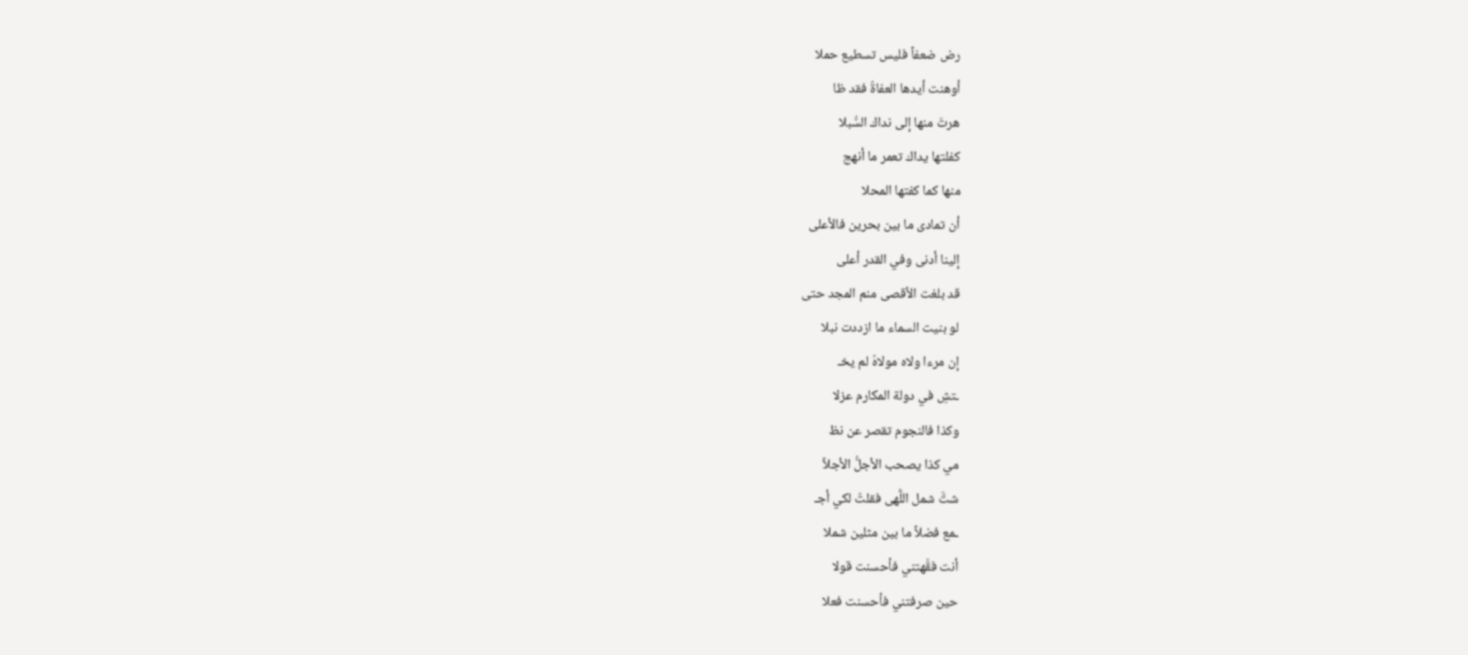رض ضعفاً فليس تسطيع حملا
أوهنت أيدها العفاةُ فقد ظا
هرتَ منها إلى نداك السُّبلا
كفلتها يداك تعمر ما أنهج
منها كما كفتها المحلا
أن تمادى ما بين بحرين فالأعلى
إلينا أدنى وفي القدر أعلى
قد بلغت الأقصى منم المجد حتى
لو بنيت السماء ما ازددت نبلا
إن مرءا ولاه مولاهُ لم يخـ
ـتشِ في دولة المكارم عزلا
وكذا فالنجوم تقصر عن نظ
مي كذا يصحب الأجلُّ الأجلاَّ
شتَّ شمل اللُّهى فقلتُ لكي أجـ
ـمع فضلاً ما بين مثلين شملا
أنت فقَّهتني فأحسنت قولا
حين صرفتني فأحسنت فعلا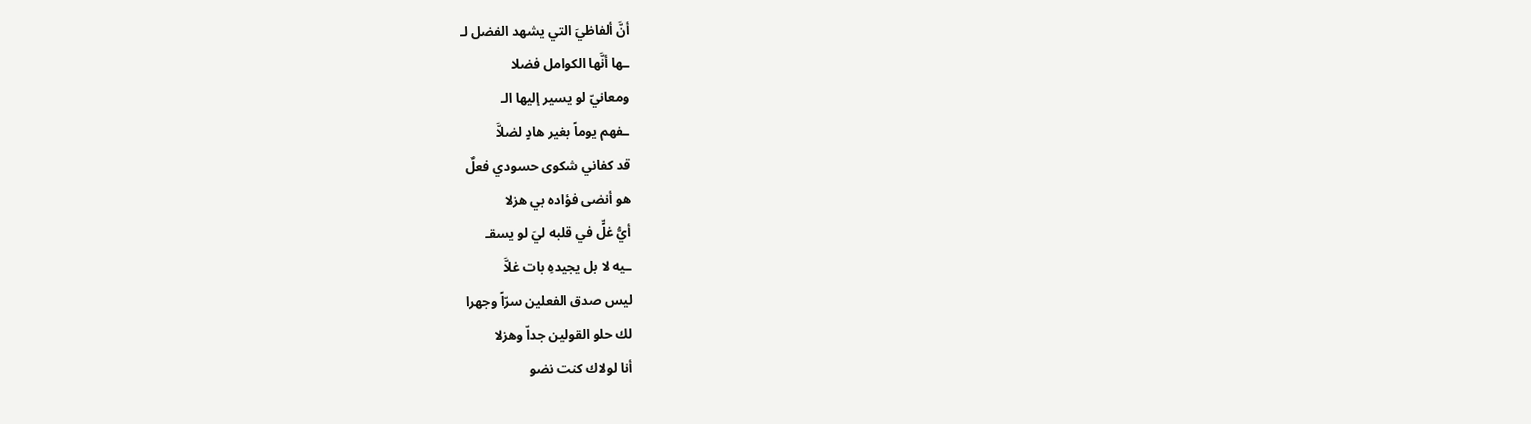أنَّ ألفاظيَ التي يشهد الفضل لـ
ـها أنَّها الكوامل فضلا
ومعانيّ لو يسير إليها الـ
ـفهم يوماً بغير هادٍ لضلاَّ
قد كفاني شكوى حسودي فعلٌ
هو أنضى فؤاده بي هزلا
أيُّ غلٍّ في قلبه ليَ لو يسقـ
ـيه لا بل يجيدهِ بات غلاَّ
ليس صدق الفعلين سرّاً وجهرا
لك حلو القولين جداّ وهزلا
أنا لولاك كنت نضو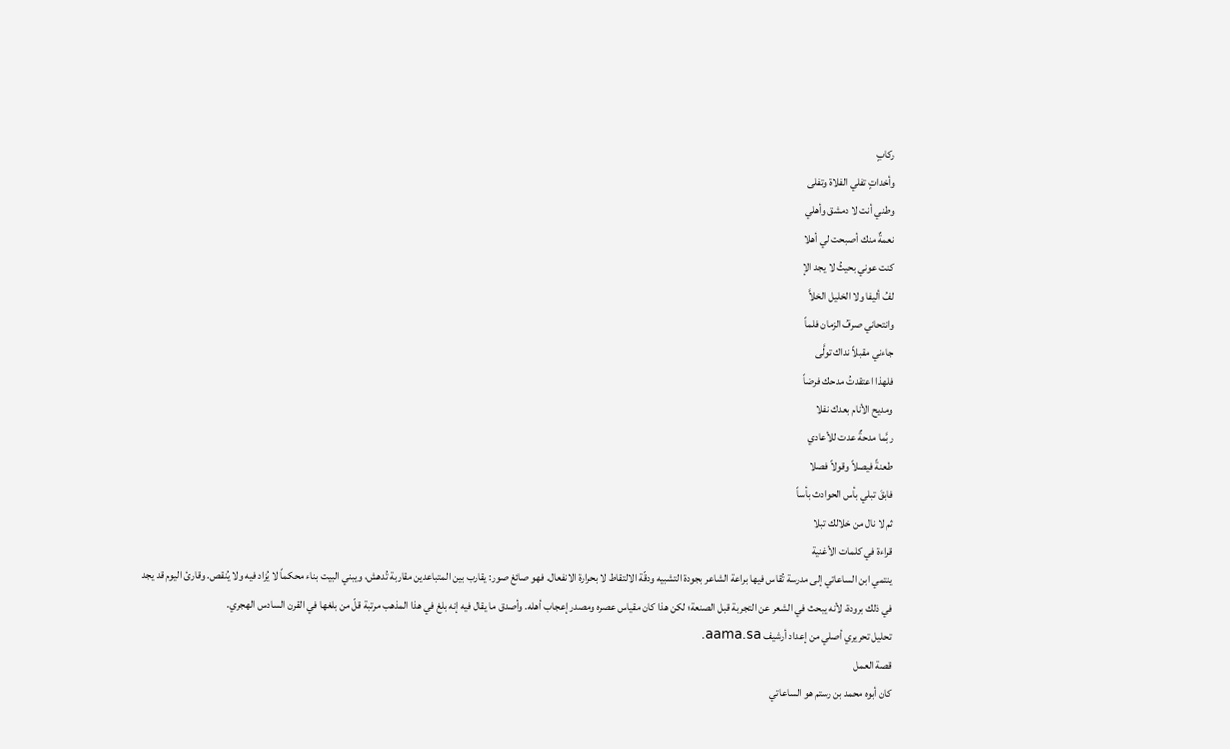ركابٍ
وأخداتٍ تفلي الفلاة وتفلى
وطني أنت لا دمشق وأهلي
نعمةٌ منك أصبحت لي أهلا
كنت عوني بحيثُ لا يجد الإ
لفُ أليفا ولا الخليل الخلاَّ
وانتحاني صرفُ الزمان فلماً
جاءني مقبلاً نداك تولَّى
فلهذا اعتقدتُ مدحك فرضاً
ومديح الأنام بعدك نفلا
ربَّما مدحةٌ عدت للأعادي
طعنةً فيصلاً وقولاً فصلا
فابقَ تبلي بأس الحوادث بأساً
ثم لا نال من خلالك تبلا
قراءة في كلمات الأغنية
ينتمي ابن الساعاتي إلى مدرسة تُقاس فيها براعة الشاعر بجودة التشبيه ودقّة الالتقاط لا بحرارة الانفعال. فهو صائغ صور: يقارب بين المتباعدين مقاربة تُدهش، ويبني البيت بناء محكماً لا يُزاد فيه ولا يُنقص. وقارئ اليوم قد يجد في ذلك برودة، لأنه يبحث في الشعر عن التجربة قبل الصنعة؛ لكن هذا كان مقياس عصره ومصدر إعجاب أهله. وأصدق ما يقال فيه إنه بلغ في هذا المذهب مرتبة قلّ من بلغها في القرن السادس الهجري.
تحليل تحريري أصلي من إعداد أرشيف aama.sa.
قصة العمل
كان أبوه محمد بن رستم هو الساعاتي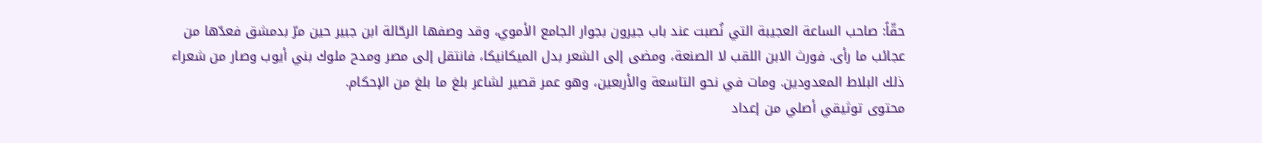حقّاً: صاحب الساعة العجيبة التي نُصبت عند باب جيرون بجوار الجامع الأموي، وقد وصفها الرحّالة ابن جبير حين مرّ بدمشق فعدّها من عجائب ما رأى. فورث الابن اللقب لا الصنعة، ومضى إلى الشعر بدل الميكانيكا، فانتقل إلى مصر ومدح ملوك بني أيوب وصار من شعراء ذلك البلاط المعدودين. ومات في نحو التاسعة والأربعين، وهو عمر قصير لشاعر بلغ ما بلغ من الإحكام.
محتوى توثيقي أصلي من إعداد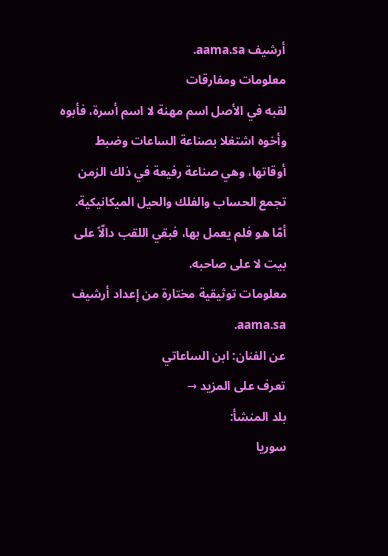أرشيف aama.sa.
معلومات ومفارقات
لقبه في الأصل اسم مهنة لا اسم أسرة، فأبوه وأخوه اشتغلا بصناعة الساعات وضبط أوقاتها، وهي صناعة رفيعة في ذلك الزمن تجمع الحساب والفلك والحيل الميكانيكية. أمّا هو فلم يعمل بها، فبقي اللقب دالّاً على بيت لا على صاحبه.
معلومات توثيقية مختارة من إعداد أرشيف aama.sa.
عن الفنان: ابن الساعاتي
تعرف على المزيد →
بلد المنشأ:
سوريا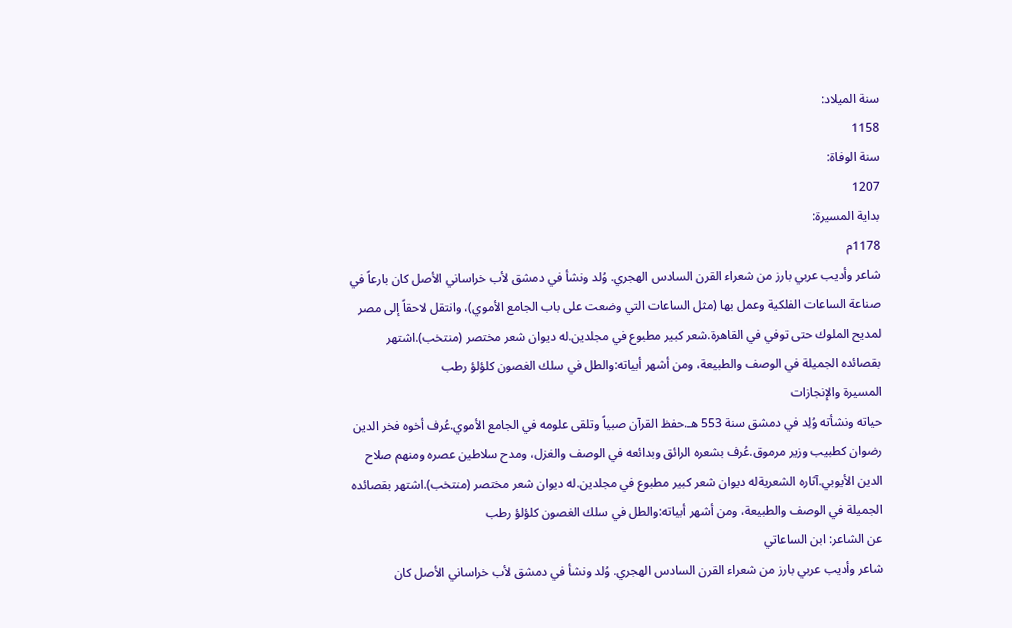سنة الميلاد:
1158
سنة الوفاة:
1207
بداية المسيرة:
1178م
شاعر وأديب عربي بارز من شعراء القرن السادس الهجري. وُلد ونشأ في دمشق لأب خراساني الأصل كان بارعاً في صناعة الساعات الفلكية وعمل بها (مثل الساعات التي وضعت على باب الجامع الأموي)، وانتقل لاحقاً إلى مصر لمديح الملوك حتى توفي في القاهرة.شعر كبير مطبوع في مجلدين.له ديوان شعر مختصر (منتخب).اشتهر بقصائده الجميلة في الوصف والطبيعة، ومن أشهر أبياته:والطل في سلك الغصون كلؤلؤ رطب
المسيرة والإنجازات
حياته ونشأته وُلِد في دمشق سنة 553 هـ.حفظ القرآن صبياً وتلقى علومه في الجامع الأموي.عُرف أخوه فخر الدين رضوان كطبيب وزير مرموق.عُرف بشعره الرائق وبدائعه في الوصف والغزل، ومدح سلاطين عصره ومنهم صلاح الدين الأيوبي.آثاره الشعريةله ديوان شعر كبير مطبوع في مجلدين.له ديوان شعر مختصر (منتخب).اشتهر بقصائده الجميلة في الوصف والطبيعة، ومن أشهر أبياته:والطل في سلك الغصون كلؤلؤ رطب
عن الشاعر: ابن الساعاتي
شاعر وأديب عربي بارز من شعراء القرن السادس الهجري. وُلد ونشأ في دمشق لأب خراساني الأصل كان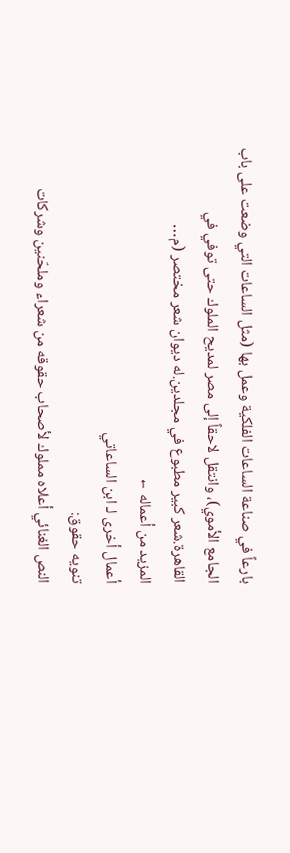بارعاً في صناعة الساعات الفلكية وعمل بها (مثل الساعات التي وضعت على باب الجامع الأموي)، وانتقل لاحقاً إلى مصر لمديح الملوك حتى توفي في القاهرة.شعر كبير مطبوع في مجلدين.له ديوان شعر مختصر (م…
المزيد من أعماله ←
أعمال أخرى لـ ابن الساعاتي
تنويه حقوق:
النص الغنائي أعلاه مملوك لأصحاب حقوقه من شعراء وملحّنين وشركات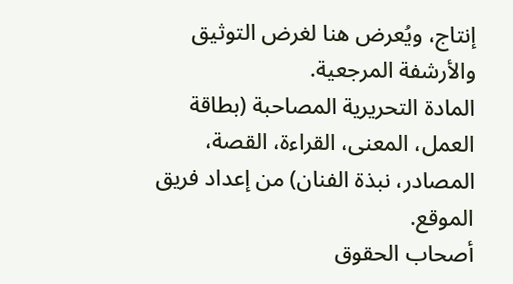إنتاج، ويُعرض هنا لغرض التوثيق والأرشفة المرجعية.
المادة التحريرية المصاحبة (بطاقة العمل، المعنى، القراءة، القصة، المصادر، نبذة الفنان) من إعداد فريق الموقع.
أصحاب الحقوق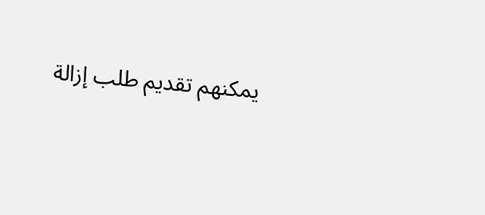يمكنهم تقديم طلب إزالة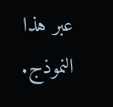عبر هذا النموذج.